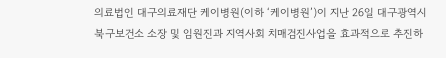의료법인 대구의료재단 케이병원(이하 ‘케이병원’)이 지난 26일 대구광역시 북구보건소 소장 및 임원진과 지역사회 치매검진사업을 효과적으로 추진하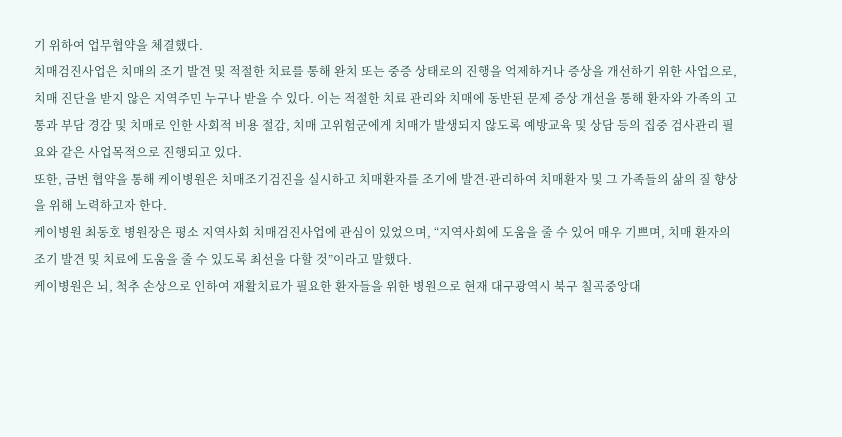기 위하여 업무협약을 체결했다.
치매검진사업은 치매의 조기 발견 및 적절한 치료를 통해 완치 또는 중증 상태로의 진행을 억제하거나 증상을 개선하기 위한 사업으로, 치매 진단을 받지 않은 지역주민 누구나 받을 수 있다. 이는 적절한 치료 관리와 치매에 동반된 문제 증상 개선을 통해 환자와 가족의 고통과 부담 경감 및 치매로 인한 사회적 비용 절감, 치매 고위험군에게 치매가 발생되지 않도록 예방교육 및 상담 등의 집중 검사관리 필요와 같은 사업목적으로 진행되고 있다.
또한, 금번 협약을 통해 케이병원은 치매조기검진을 실시하고 치매환자를 조기에 발견·관리하여 치매환자 및 그 가족들의 삶의 질 향상을 위해 노력하고자 한다.
케이병원 최동호 병원장은 평소 지역사회 치매검진사업에 관심이 있었으며, “지역사회에 도움을 줄 수 있어 매우 기쁘며, 치매 환자의 조기 발견 및 치료에 도움을 줄 수 있도록 최선을 다할 것”이라고 말했다.
케이병원은 뇌, 척추 손상으로 인하여 재활치료가 필요한 환자들을 위한 병원으로 현재 대구광역시 북구 칠곡중앙대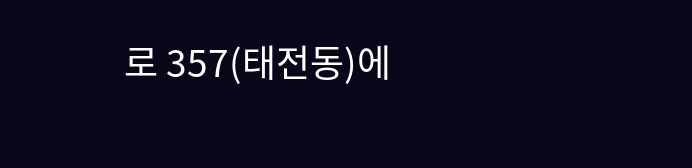로 357(태전동)에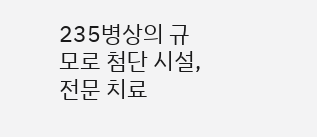235병상의 규모로 첨단 시설, 전문 치료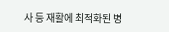사 등 재활에 최적화된 병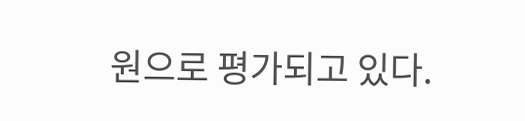원으로 평가되고 있다.